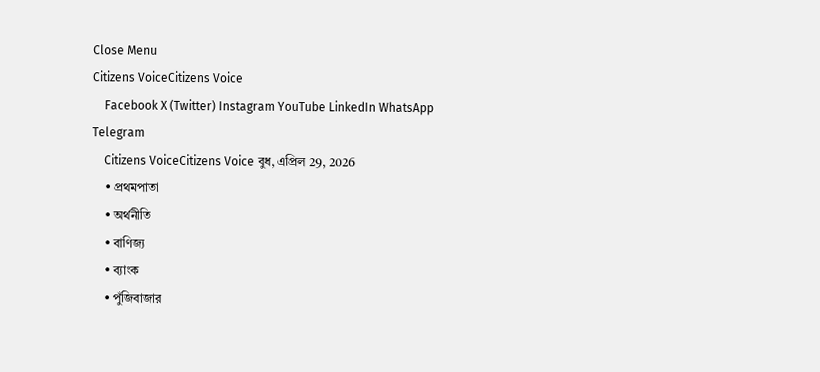Close Menu
Citizens VoiceCitizens Voice
    Facebook X (Twitter) Instagram YouTube LinkedIn WhatsApp Telegram
    Citizens VoiceCitizens Voice বুধ, এপ্রিল 29, 2026
    • প্রথমপাতা
    • অর্থনীতি
    • বাণিজ্য
    • ব্যাংক
    • পুঁজিবাজার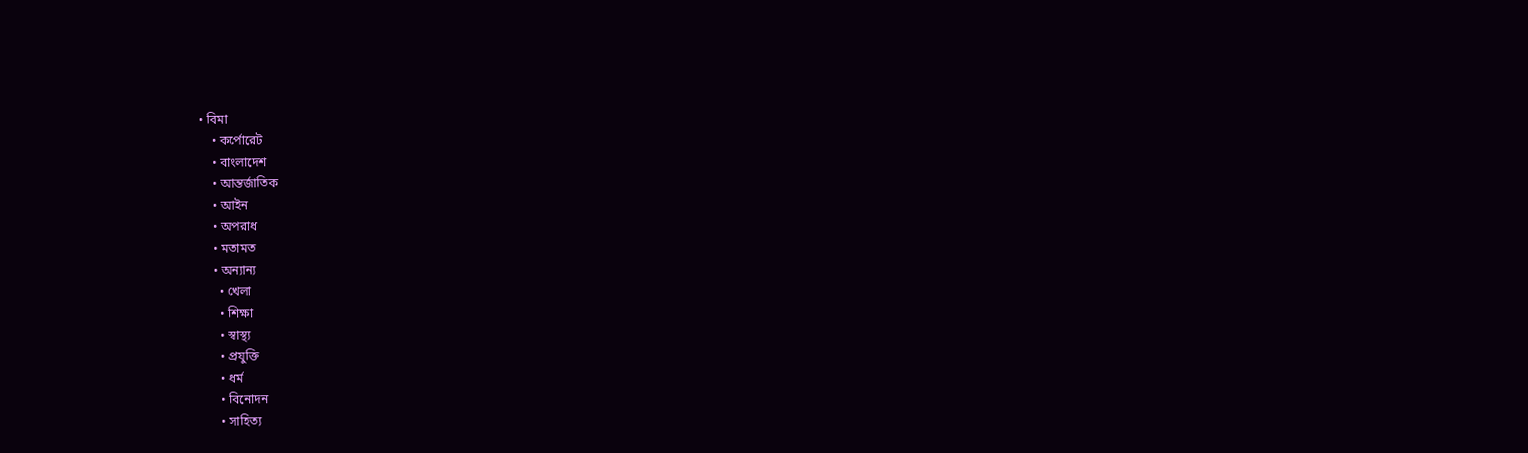• বিমা
    • কর্পোরেট
    • বাংলাদেশ
    • আন্তর্জাতিক
    • আইন
    • অপরাধ
    • মতামত
    • অন্যান্য
      • খেলা
      • শিক্ষা
      • স্বাস্থ্য
      • প্রযুক্তি
      • ধর্ম
      • বিনোদন
      • সাহিত্য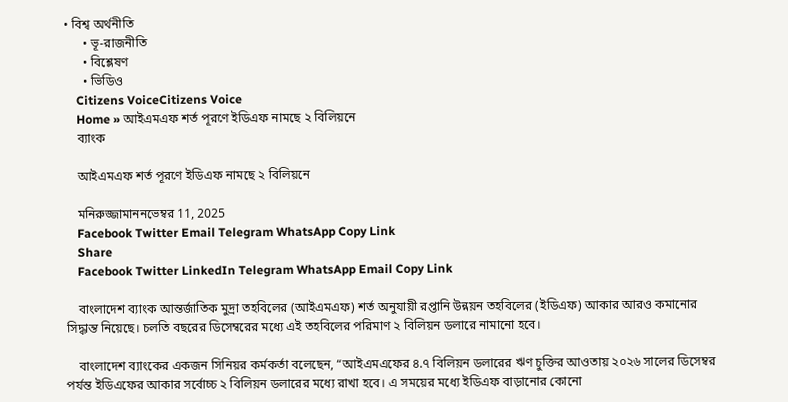• বিশ্ব অর্থনীতি
      • ভূ-রাজনীতি
      • বিশ্লেষণ
      • ভিডিও
    Citizens VoiceCitizens Voice
    Home » আইএমএফ শর্ত পূরণে ইডিএফ নামছে ২ বিলিয়নে
    ব্যাংক

    আইএমএফ শর্ত পূরণে ইডিএফ নামছে ২ বিলিয়নে

    মনিরুজ্জামাননভেম্বর 11, 2025
    Facebook Twitter Email Telegram WhatsApp Copy Link
    Share
    Facebook Twitter LinkedIn Telegram WhatsApp Email Copy Link

    বাংলাদেশ ব্যাংক আন্তর্জাতিক মুদ্রা তহবিলের (আইএমএফ) শর্ত অনুযায়ী রপ্তানি উন্নয়ন তহবিলের (ইডিএফ) আকার আরও কমানোর সিদ্ধান্ত নিয়েছে। চলতি বছরের ডিসেম্বরের মধ্যে এই তহবিলের পরিমাণ ২ বিলিয়ন ডলারে নামানো হবে।

    বাংলাদেশ ব্যাংকের একজন সিনিয়র কর্মকর্তা বলেছেন, “আইএমএফের ৪.৭ বিলিয়ন ডলারের ঋণ চুক্তির আওতায় ২০২৬ সালের ডিসেম্বর পর্যন্ত ইডিএফের আকার সর্বোচ্চ ২ বিলিয়ন ডলারের মধ্যে রাখা হবে। এ সময়ের মধ্যে ইডিএফ বাড়ানোর কোনো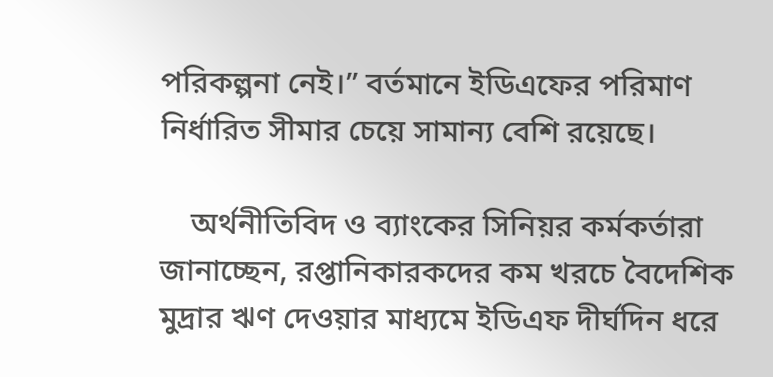পরিকল্পনা নেই।” বর্তমানে ইডিএফের পরিমাণ নির্ধারিত সীমার চেয়ে সামান্য বেশি রয়েছে।

    অর্থনীতিবিদ ও ব্যাংকের সিনিয়র কর্মকর্তারা জানাচ্ছেন, রপ্তানিকারকদের কম খরচে বৈদেশিক মুদ্রার ঋণ দেওয়ার মাধ্যমে ইডিএফ দীর্ঘদিন ধরে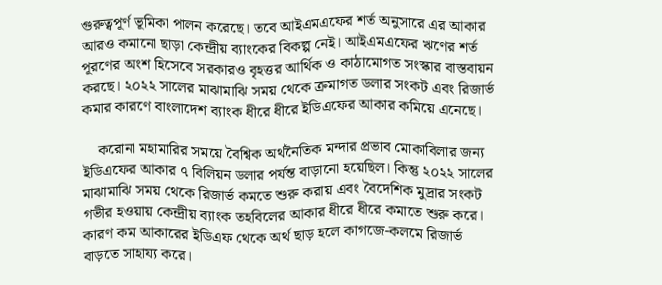গুরুত্বপূর্ণ ভূমিকা পালন করেছে। তবে আইএমএফের শর্ত অনুসারে এর আকার আরও কমানো ছাড়া কেন্দ্রীয় ব্যাংকের বিকল্প নেই। আইএমএফের ঋণের শর্ত পূরণের অংশ হিসেবে সরকারও বৃহত্তর আর্থিক ও কাঠামোগত সংস্কার বাস্তবায়ন করছে। ২০২২ সালের মাঝামাঝি সময় থেকে ক্রমাগত ডলার সংকট এবং রিজার্ভ কমার কারণে বাংলাদেশ ব্যাংক ধীরে ধীরে ইডিএফের আকার কমিয়ে এনেছে।

    করোনা মহামারির সময়ে বৈশ্বিক অর্থনৈতিক মন্দার প্রভাব মোকাবিলার জন্য ইডিএফের আকার ৭ বিলিয়ন ডলার পর্যন্ত বাড়ানো হয়েছিল। কিন্তু ২০২২ সালের মাঝামাঝি সময় থেকে রিজার্ভ কমতে শুরু করায় এবং বৈদেশিক মুদ্রার সংকট গভীর হওয়ায় কেন্দ্রীয় ব্যাংক তহবিলের আকার ধীরে ধীরে কমাতে শুরু করে। কারণ কম আকারের ইডিএফ থেকে অর্থ ছাড় হলে কাগজে-কলমে রিজার্ভ বাড়তে সাহায্য করে।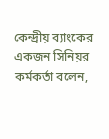কেন্দ্রীয় ব্যাংকের একজন সিনিয়র কর্মকর্তা বলেন,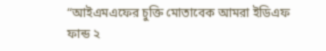“আইএমএফের চুক্তি মোতাবেক আমরা ইডিএফ ফান্ড ২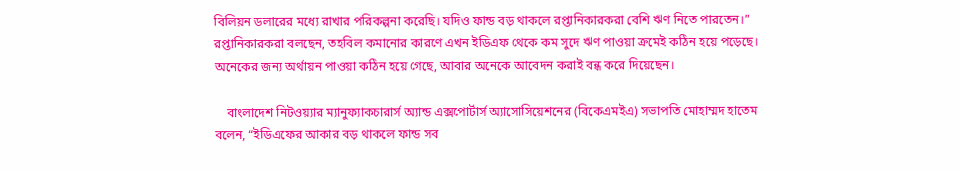বিলিয়ন ডলারের মধ্যে রাখার পরিকল্পনা করেছি। যদিও ফান্ড বড় থাকলে রপ্তানিকারকরা বেশি ঋণ নিতে পারতেন।” রপ্তানিকারকরা বলছেন, তহবিল কমানোর কারণে এখন ইডিএফ থেকে কম সুদে ঋণ পাওয়া ক্রমেই কঠিন হয়ে পড়েছে। অনেকের জন্য অর্থায়ন পাওয়া কঠিন হয়ে গেছে, আবার অনেকে আবেদন করাই বন্ধ করে দিয়েছেন।

    বাংলাদেশ নিটওয়্যার ম্যানুফ্যাকচারার্স অ্যান্ড এক্সপোর্টার্স অ্যাসোসিয়েশনের (বিকেএমইএ) সভাপতি মোহাম্মদ হাতেম বলেন, “ইডিএফের আকার বড় থাকলে ফান্ড সব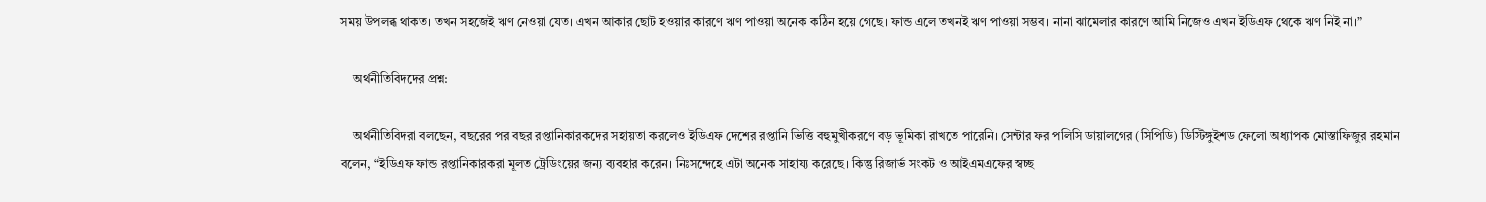সময় উপলব্ধ থাকত। তখন সহজেই ঋণ নেওয়া যেত। এখন আকার ছোট হওয়ার কারণে ঋণ পাওয়া অনেক কঠিন হয়ে গেছে। ফান্ড এলে তখনই ঋণ পাওয়া সম্ভব। নানা ঝামেলার কারণে আমি নিজেও এখন ইডিএফ থেকে ঋণ নিই না।”

    অর্থনীতিবিদদের প্রশ্ন:

    অর্থনীতিবিদরা বলছেন, বছরের পর বছর রপ্তানিকারকদের সহায়তা করলেও ইডিএফ দেশের রপ্তানি ভিত্তি বহুমুখীকরণে বড় ভূমিকা রাখতে পারেনি। সেন্টার ফর পলিসি ডায়ালগের (সিপিডি) ডিস্টিঙ্গুইশড ফেলো অধ্যাপক মোস্তাফিজুর রহমান বলেন, “ইডিএফ ফান্ড রপ্তানিকারকরা মূলত ট্রেডিংয়ের জন্য ব্যবহার করেন। নিঃসন্দেহে এটা অনেক সাহায্য করেছে। কিন্তু রিজার্ভ সংকট ও আইএমএফের স্বচ্ছ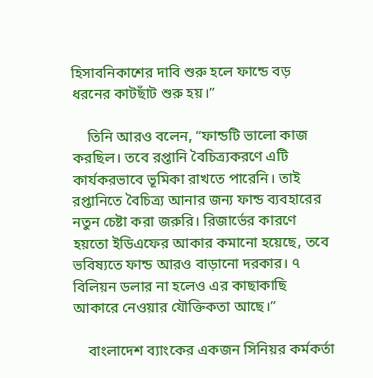হিসাবনিকাশের দাবি শুরু হলে ফান্ডে বড় ধরনের কাটছাঁট শুরু হয়।”

    তিনি আরও বলেন, “ফান্ডটি ভালো কাজ করছিল। তবে রপ্তানি বৈচিত্র্যকরণে এটি কার্যকরভাবে ভূমিকা রাখতে পারেনি। তাই রপ্তানিতে বৈচিত্র্য আনার জন্য ফান্ড ব্যবহারের নতুন চেষ্টা করা জরুরি। রিজার্ভের কারণে হয়তো ইডিএফের আকার কমানো হয়েছে, তবে ভবিষ্যতে ফান্ড আরও বাড়ানো দরকার। ৭ বিলিয়ন ডলার না হলেও এর কাছাকাছি আকারে নেওয়ার যৌক্তিকতা আছে।”

    বাংলাদেশ ব্যাংকের একজন সিনিয়র কর্মকর্তা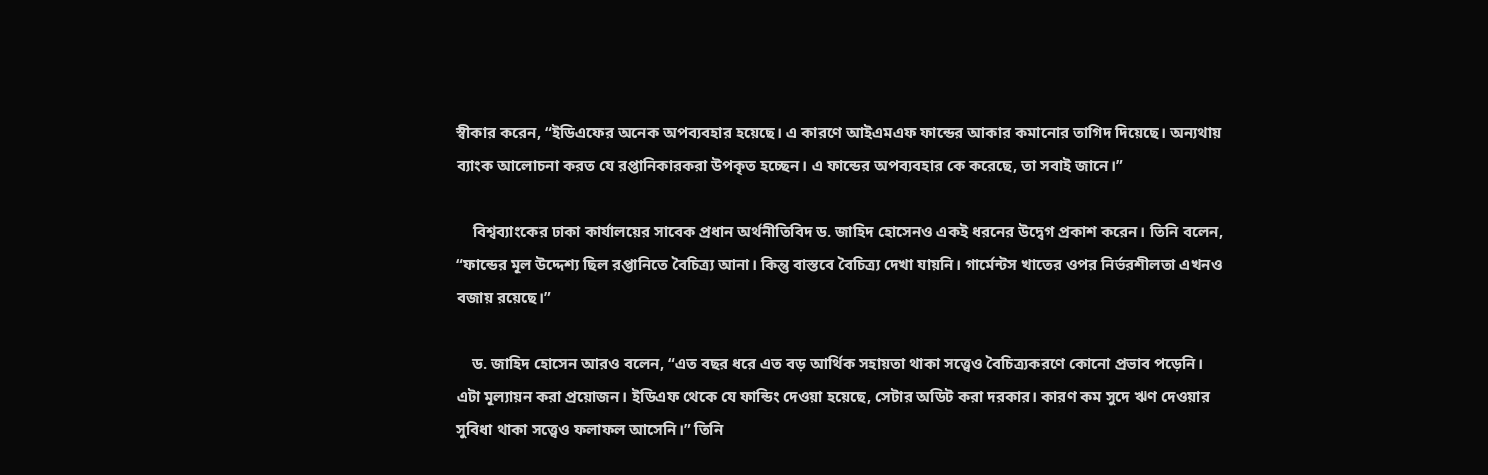স্বীকার করেন, “ইডিএফের অনেক অপব্যবহার হয়েছে। এ কারণে আইএমএফ ফান্ডের আকার কমানোর তাগিদ দিয়েছে। অন্যথায় ব্যাংক আলোচনা করত যে রপ্তানিকারকরা উপকৃত হচ্ছেন। এ ফান্ডের অপব্যবহার কে করেছে, তা সবাই জানে।”

    বিশ্বব্যাংকের ঢাকা কার্যালয়ের সাবেক প্রধান অর্থনীতিবিদ ড. জাহিদ হোসেনও একই ধরনের উদ্বেগ প্রকাশ করেন। তিনি বলেন, “ফান্ডের মূল উদ্দেশ্য ছিল রপ্তানিতে বৈচিত্র্য আনা। কিন্তু বাস্তবে বৈচিত্র্য দেখা যায়নি। গার্মেন্টস খাতের ওপর নির্ভরশীলতা এখনও বজায় রয়েছে।”

    ড. জাহিদ হোসেন আরও বলেন, “এত বছর ধরে এত বড় আর্থিক সহায়তা থাকা সত্ত্বেও বৈচিত্র্যকরণে কোনো প্রভাব পড়েনি। এটা মূল্যায়ন করা প্রয়োজন। ইডিএফ থেকে যে ফান্ডিং দেওয়া হয়েছে, সেটার অডিট করা দরকার। কারণ কম সুদে ঋণ দেওয়ার সুবিধা থাকা সত্ত্বেও ফলাফল আসেনি।” তিনি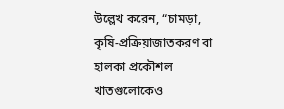উল্লেখ করেন, “চামড়া, কৃষি-প্রক্রিয়াজাতকরণ বা হালকা প্রকৌশল খাতগুলোকেও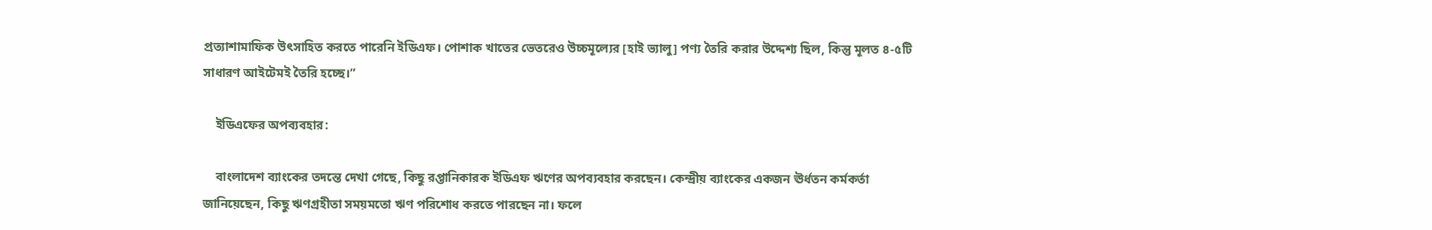প্রত্যাশামাফিক উৎসাহিত করতে পারেনি ইডিএফ। পোশাক খাতের ভেতরেও উচ্চমূল্যের [হাই ভ্যালু] পণ্য তৈরি করার উদ্দেশ্য ছিল, কিন্তু মূলত ৪-৫টি সাধারণ আইটেমই তৈরি হচ্ছে।”

    ইডিএফের অপব্যবহার:

    বাংলাদেশ ব্যাংকের তদন্তে দেখা গেছে, কিছু রপ্তানিকারক ইডিএফ ঋণের অপব্যবহার করছেন। কেন্দ্রীয় ব্যাংকের একজন ঊর্ধতন কর্মকর্তা জানিয়েছেন, কিছু ঋণগ্রহীতা সময়মতো ঋণ পরিশোধ করতে পারছেন না। ফলে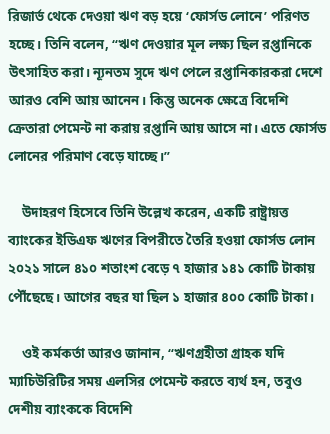রিজার্ভ থেকে দেওয়া ঋণ বড় হয়ে ‘ফোর্সড লোনে’ পরিণত হচ্ছে। তিনি বলেন, “ঋণ দেওয়ার মূল লক্ষ্য ছিল রপ্তানিকে উৎসাহিত করা। ন্যূনতম সুদে ঋণ পেলে রপ্তানিকারকরা দেশে আরও বেশি আয় আনেন। কিন্তু অনেক ক্ষেত্রে বিদেশি ক্রেতারা পেমেন্ট না করায় রপ্তানি আয় আসে না। এতে ফোর্সড লোনের পরিমাণ বেড়ে যাচ্ছে।”

    উদাহরণ হিসেবে তিনি উল্লেখ করেন, একটি রাষ্ট্রায়ত্ত ব্যাংকের ইডিএফ ঋণের বিপরীতে তৈরি হওয়া ফোর্সড লোন ২০২১ সালে ৪১০ শতাংশ বেড়ে ৭ হাজার ১৪১ কোটি টাকায় পৌঁছেছে। আগের বছর যা ছিল ১ হাজার ৪০০ কোটি টাকা।

    ওই কর্মকর্তা আরও জানান, “ঋণগ্রহীতা গ্রাহক যদি ম্যাচিউরিটির সময় এলসির পেমেন্ট করতে ব্যর্থ হন, তবুও দেশীয় ব্যাংককে বিদেশি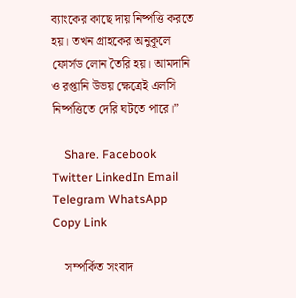ব্যাংকের কাছে দায় নিষ্পত্তি করতে হয়। তখন গ্রাহকের অনুকূলে ফোর্সড লোন তৈরি হয়। আমদানি ও রপ্তানি উভয় ক্ষেত্রেই এলসি নিষ্পত্তিতে দেরি ঘটতে পারে।”

    Share. Facebook Twitter LinkedIn Email Telegram WhatsApp Copy Link

    সম্পর্কিত সংবাদ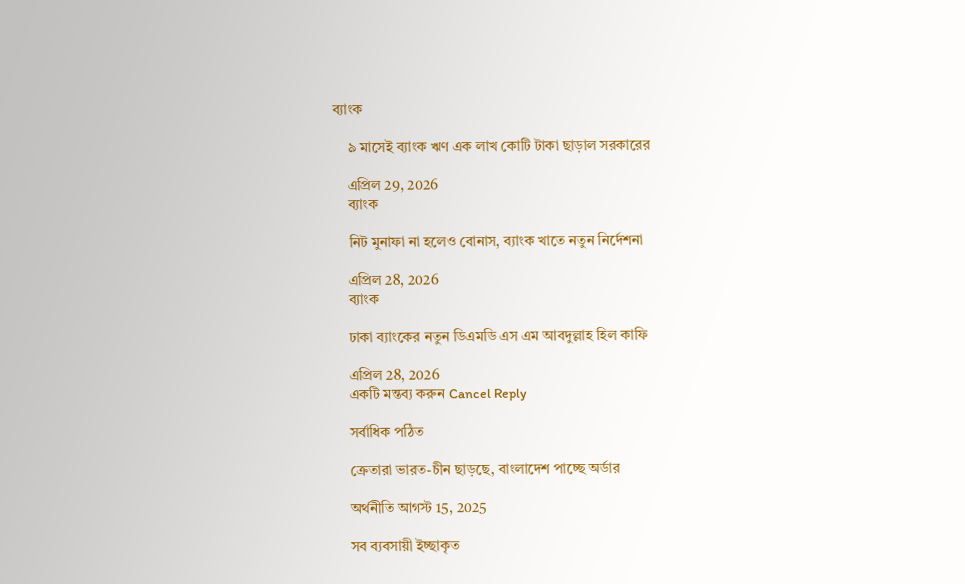ব্যাংক

    ৯ মাসেই ব্যাংক ঋণ এক লাখ কোটি টাকা ছাড়াল সরকারের

    এপ্রিল 29, 2026
    ব্যাংক

    নিট মুনাফা না হলেও বোনাস, ব্যাংক খাতে নতুন নির্দেশনা

    এপ্রিল 28, 2026
    ব্যাংক

    ঢাকা ব্যাংকের নতুন ডিএমডি এস এম আবদুল্লাহ হিল কাফি

    এপ্রিল 28, 2026
    একটি মন্তব্য করুন Cancel Reply

    সর্বাধিক পঠিত

    ক্রেতারা ভারত-চীন ছাড়ছে, বাংলাদেশ পাচ্ছে অর্ডার

    অর্থনীতি আগস্ট 15, 2025

    সব ব্যবসায়ী ইচ্ছাকৃত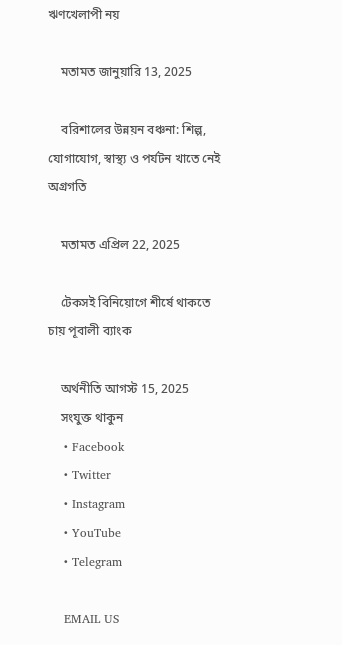ঋণখেলাপী নয়

    মতামত জানুয়ারি 13, 2025

    বরিশালের উন্নয়ন বঞ্চনা: শিল্প, যোগাযোগ, স্বাস্থ্য ও পর্যটন খাতে নেই অগ্রগতি

    মতামত এপ্রিল 22, 2025

    টেকসই বিনিয়োগে শীর্ষে থাকতে চায় পূবালী ব্যাংক

    অর্থনীতি আগস্ট 15, 2025
    সংযুক্ত থাকুন
    • Facebook
    • Twitter
    • Instagram
    • YouTube
    • Telegram

    EMAIL US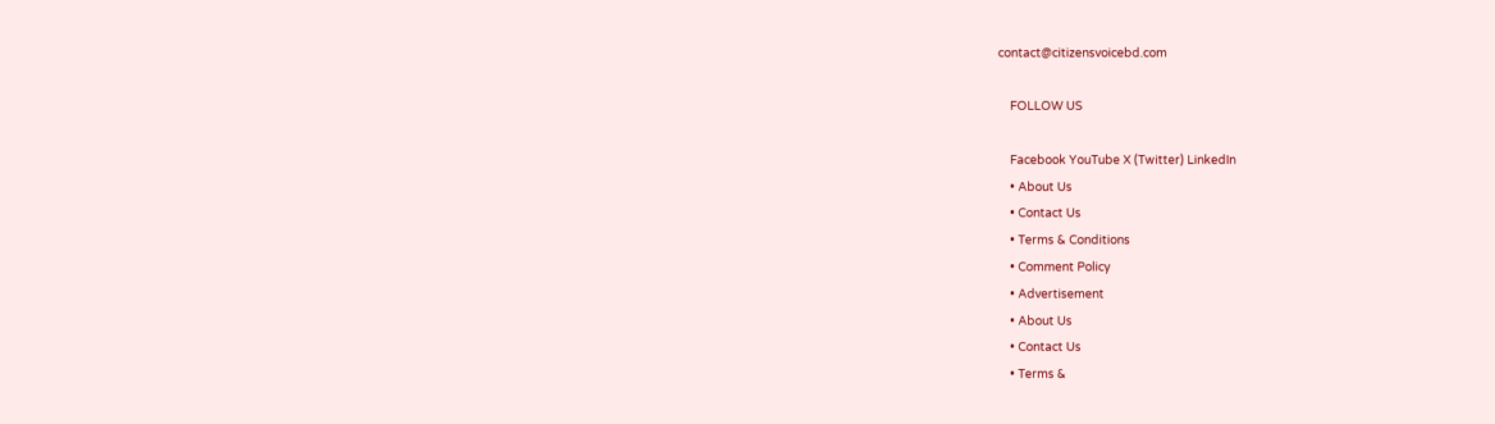contact@citizensvoicebd.com

    FOLLOW US

    Facebook YouTube X (Twitter) LinkedIn
    • About Us
    • Contact Us
    • Terms & Conditions
    • Comment Policy
    • Advertisement
    • About Us
    • Contact Us
    • Terms &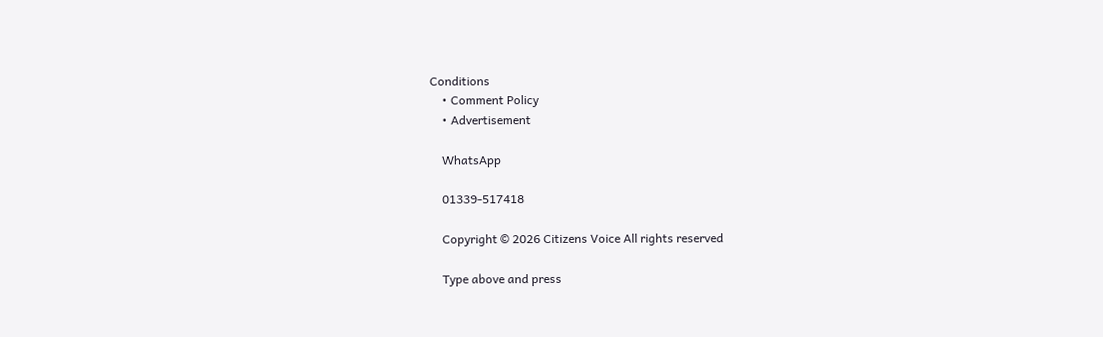Conditions
    • Comment Policy
    • Advertisement

    WhatsApp

    01339-517418

    Copyright © 2026 Citizens Voice All rights reserved

    Type above and press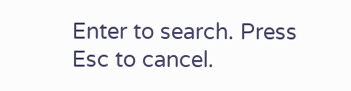Enter to search. Press Esc to cancel.